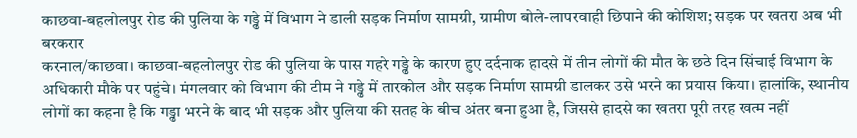काछवा-बहलोलपुर रोड की पुलिया के गड्ढे में विभाग ने डाली सड़क निर्माण सामग्री, ग्रामीण बोले-लापरवाही छिपाने की कोशिश; सड़क पर खतरा अब भी बरकरार
करनाल/काछवा। काछवा-बहलोलपुर रोड की पुलिया के पास गहरे गड्ढे के कारण हुए दर्दनाक हादसे में तीन लोगों की मौत के छठे दिन सिंचाई विभाग के अधिकारी मौके पर पहुंचे। मंगलवार को विभाग की टीम ने गड्ढे में तारकोल और सड़क निर्माण सामग्री डालकर उसे भरने का प्रयास किया। हालांकि, स्थानीय लोगों का कहना है कि गड्ढा भरने के बाद भी सड़क और पुलिया की सतह के बीच अंतर बना हुआ है, जिससे हादसे का खतरा पूरी तरह खत्म नहीं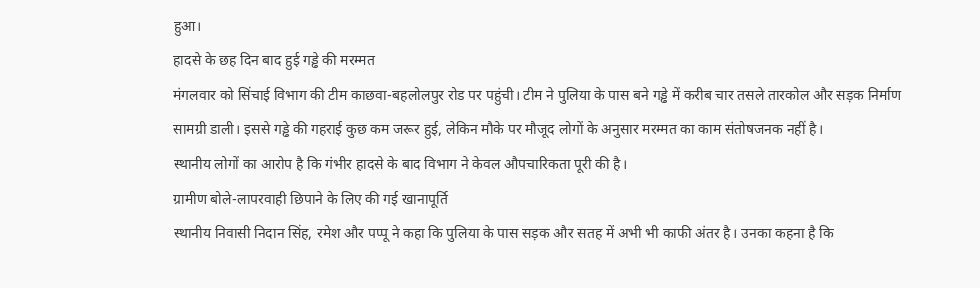हुआ।
हादसे के छह दिन बाद हुई गड्ढे की मरम्मत
मंगलवार को सिंचाई विभाग की टीम काछवा-बहलोलपुर रोड पर पहुंची। टीम ने पुलिया के पास बने गड्ढे में करीब चार तसले तारकोल और सड़क निर्माण सामग्री डाली। इससे गड्ढे की गहराई कुछ कम जरूर हुई, लेकिन मौके पर मौजूद लोगों के अनुसार मरम्मत का काम संतोषजनक नहीं है।
स्थानीय लोगों का आरोप है कि गंभीर हादसे के बाद विभाग ने केवल औपचारिकता पूरी की है।
ग्रामीण बोले-लापरवाही छिपाने के लिए की गई खानापूर्ति
स्थानीय निवासी निदान सिंह, रमेश और पप्पू ने कहा कि पुलिया के पास सड़क और सतह में अभी भी काफी अंतर है। उनका कहना है कि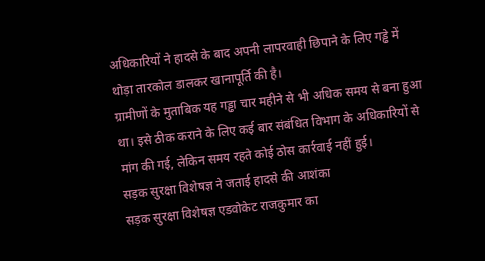अधिकारियों ने हादसे के बाद अपनी लापरवाही छिपाने के लिए गड्ढे में थोड़ा तारकोल डालकर खानापूर्ति की है।
ग्रामीणों के मुताबिक यह गड्ढा चार महीने से भी अधिक समय से बना हुआ था। इसे ठीक कराने के लिए कई बार संबंधित विभाग के अधिकारियों से मांग की गई, लेकिन समय रहते कोई ठोस कार्रवाई नहीं हुई।
सड़क सुरक्षा विशेषज्ञ ने जताई हादसे की आशंका
सड़क सुरक्षा विशेषज्ञ एडवोकेट राजकुमार का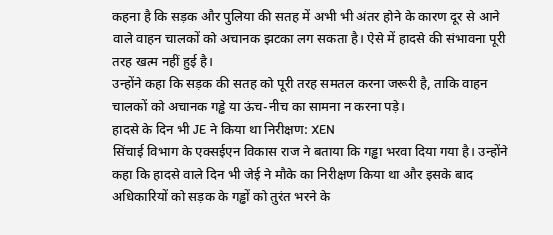कहना है कि सड़क और पुलिया की सतह में अभी भी अंतर होने के कारण दूर से आने वाले वाहन चालकों को अचानक झटका लग सकता है। ऐसे में हादसे की संभावना पूरी तरह खत्म नहीं हुई है।
उन्होंने कहा कि सड़क की सतह को पूरी तरह समतल करना जरूरी है, ताकि वाहन चालकों को अचानक गड्ढे या ऊंच-नीच का सामना न करना पड़े।
हादसे के दिन भी JE ने किया था निरीक्षण: XEN
सिंचाई विभाग के एक्सईएन विकास राज ने बताया कि गड्ढा भरवा दिया गया है। उन्होंने कहा कि हादसे वाले दिन भी जेई ने मौके का निरीक्षण किया था और इसके बाद अधिकारियों को सड़क के गड्ढों को तुरंत भरने के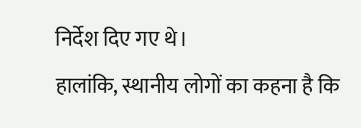निर्देश दिए गए थे।
हालांकि, स्थानीय लोगों का कहना है कि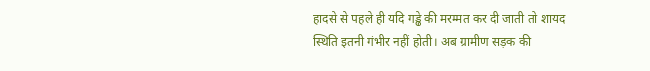हादसे से पहले ही यदि गड्ढे की मरम्मत कर दी जाती तो शायद स्थिति इतनी गंभीर नहीं होती। अब ग्रामीण सड़क की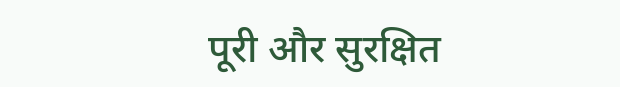पूरी और सुरक्षित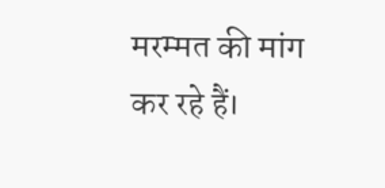मरम्मत की मांग कर रहे हैं।